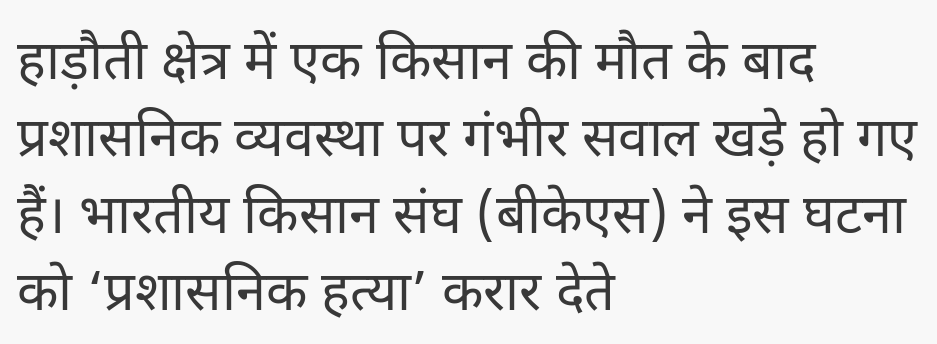हाड़ौती क्षेत्र में एक किसान की मौत के बाद प्रशासनिक व्यवस्था पर गंभीर सवाल खड़े हो गए हैं। भारतीय किसान संघ (बीकेएस) ने इस घटना को ‘प्रशासनिक हत्या’ करार देते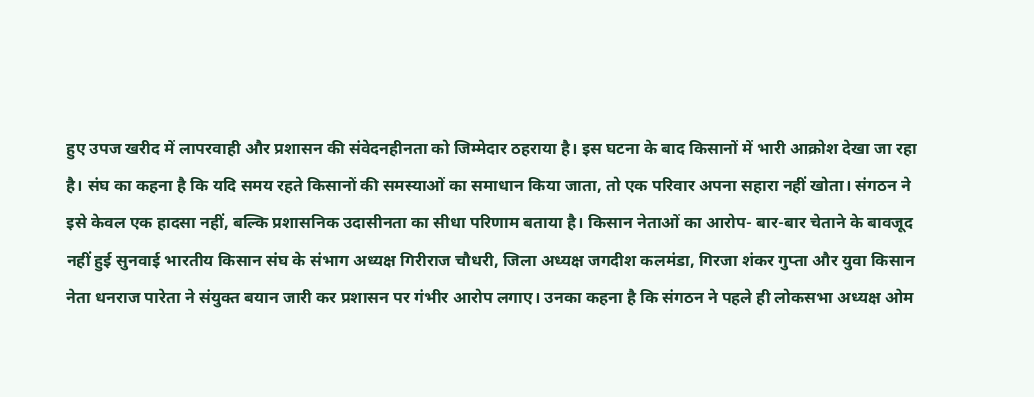हुए उपज खरीद में लापरवाही और प्रशासन की संवेदनहीनता को जिम्मेदार ठहराया है। इस घटना के बाद किसानों में भारी आक्रोश देखा जा रहा है। संघ का कहना है कि यदि समय रहते किसानों की समस्याओं का समाधान किया जाता, तो एक परिवार अपना सहारा नहीं खोता। संगठन ने इसे केवल एक हादसा नहीं, बल्कि प्रशासनिक उदासीनता का सीधा परिणाम बताया है। किसान नेताओं का आरोप- बार-बार चेताने के बावजूद नहीं हुई सुनवाई भारतीय किसान संघ के संभाग अध्यक्ष गिरीराज चौधरी, जिला अध्यक्ष जगदीश कलमंडा, गिरजा शंकर गुप्ता और युवा किसान नेता धनराज पारेता ने संयुक्त बयान जारी कर प्रशासन पर गंभीर आरोप लगाए। उनका कहना है कि संगठन ने पहले ही लोकसभा अध्यक्ष ओम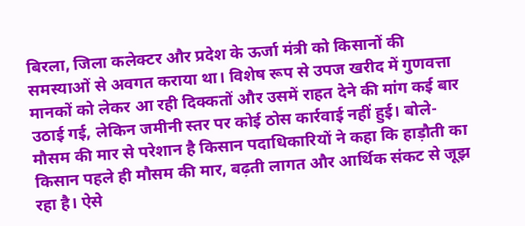बिरला, जिला कलेक्टर और प्रदेश के ऊर्जा मंत्री को किसानों की समस्याओं से अवगत कराया था। विशेष रूप से उपज खरीद में गुणवत्ता मानकों को लेकर आ रही दिक्कतों और उसमें राहत देने की मांग कई बार उठाई गई, लेकिन जमीनी स्तर पर कोई ठोस कार्रवाई नहीं हुई। बोले- मौसम की मार से परेशान है किसान पदाधिकारियों ने कहा कि हाड़ौती का किसान पहले ही मौसम की मार, बढ़ती लागत और आर्थिक संकट से जूझ रहा है। ऐसे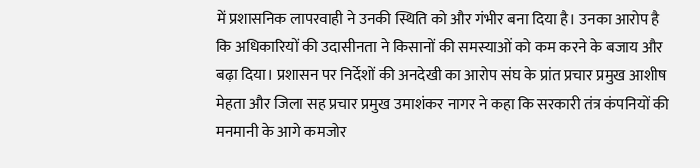में प्रशासनिक लापरवाही ने उनकी स्थिति को और गंभीर बना दिया है। उनका आरोप है कि अधिकारियों की उदासीनता ने किसानों की समस्याओं को कम करने के बजाय और बढ़ा दिया। प्रशासन पर निर्देशों की अनदेखी का आरोप संघ के प्रांत प्रचार प्रमुख आशीष मेहता और जिला सह प्रचार प्रमुख उमाशंकर नागर ने कहा कि सरकारी तंत्र कंपनियों की मनमानी के आगे कमजोर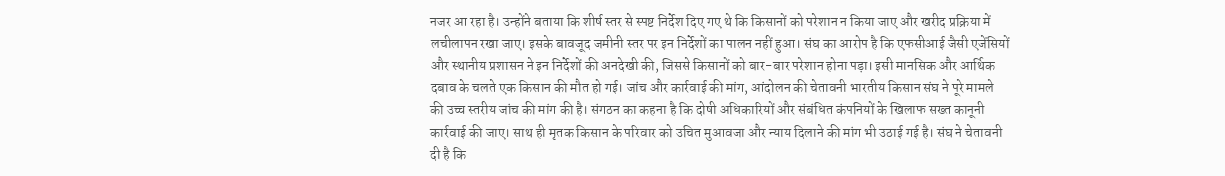नजर आ रहा है। उन्होंने बताया कि शीर्ष स्तर से स्पष्ट निर्देश दिए गए थे कि किसानों को परेशान न किया जाए और खरीद प्रक्रिया में लचीलापन रखा जाए। इसके बावजूद जमीनी स्तर पर इन निर्देशों का पालन नहीं हुआ। संघ का आरोप है कि एफसीआई जैसी एजेंसियों और स्थानीय प्रशासन ने इन निर्देशों की अनदेखी की, जिससे किसानों को बार-बार परेशान होना पड़ा। इसी मानसिक और आर्थिक दबाव के चलते एक किसान की मौत हो गई। जांच और कार्रवाई की मांग, आंदोलन की चेतावनी भारतीय किसान संघ ने पूरे मामले की उच्च स्तरीय जांच की मांग की है। संगठन का कहना है कि दोषी अधिकारियों और संबंधित कंपनियों के खिलाफ सख्त कानूनी कार्रवाई की जाए। साथ ही मृतक किसान के परिवार को उचित मुआवजा और न्याय दिलाने की मांग भी उठाई गई है। संघ ने चेतावनी दी है कि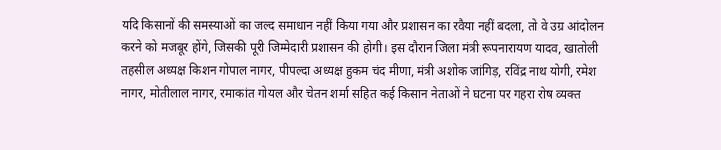यदि किसानों की समस्याओं का जल्द समाधान नहीं किया गया और प्रशासन का रवैया नहीं बदला, तो वे उग्र आंदोलन करने को मजबूर होंगे, जिसकी पूरी जिम्मेदारी प्रशासन की होगी। इस दौरान जिला मंत्री रूपनारायण यादव, खातोली तहसील अध्यक्ष किशन गोपाल नागर, पीपल्दा अध्यक्ष हुकम चंद मीणा, मंत्री अशोक जांगिड़, रविंद्र नाथ योगी, रमेश नागर, मोतीलाल नागर, रमाकांत गोयल और चेतन शर्मा सहित कई किसान नेताओं ने घटना पर गहरा रोष व्यक्त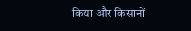किया और किसानों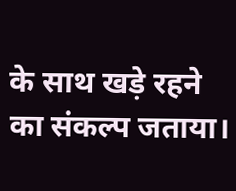के साथ खड़े रहने का संकल्प जताया।